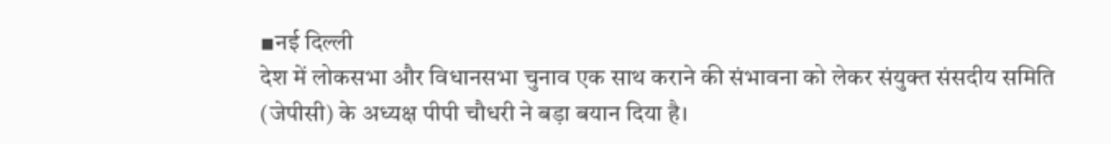▪नई दिल्ली
देश में लोकसभा और विधानसभा चुनाव एक साथ कराने की संभावना को लेकर संयुक्त संसदीय समिति (जेपीसी) के अध्यक्ष पीपी चौधरी ने बड़ा बयान दिया है।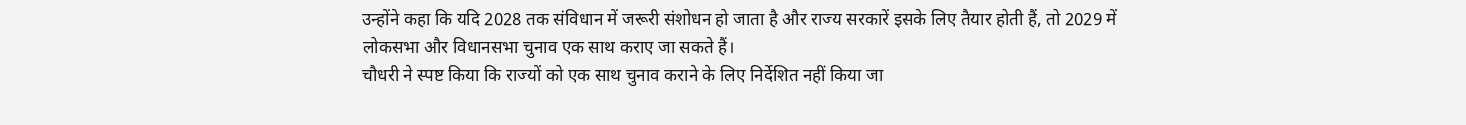उन्होंने कहा कि यदि 2028 तक संविधान में जरूरी संशोधन हो जाता है और राज्य सरकारें इसके लिए तैयार होती हैं, तो 2029 में लोकसभा और विधानसभा चुनाव एक साथ कराए जा सकते हैं।
चौधरी ने स्पष्ट किया कि राज्यों को एक साथ चुनाव कराने के लिए निर्देशित नहीं किया जा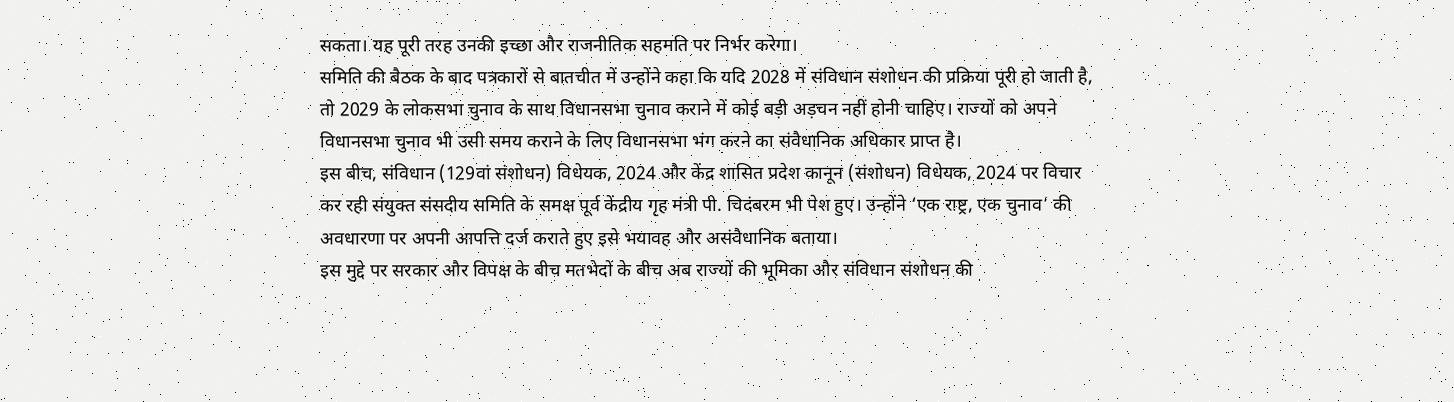सकता। यह पूरी तरह उनकी इच्छा और राजनीतिक सहमति पर निर्भर करेगा।
समिति की बैठक के बाद पत्रकारों से बातचीत में उन्होंने कहा कि यदि 2028 में संविधान संशोधन की प्रक्रिया पूरी हो जाती है, तो 2029 के लोकसभा चुनाव के साथ विधानसभा चुनाव कराने में कोई बड़ी अड़चन नहीं होनी चाहिए। राज्यों को अपने विधानसभा चुनाव भी उसी समय कराने के लिए विधानसभा भंग करने का संवैधानिक अधिकार प्राप्त है।
इस बीच, संविधान (129वां संशोधन) विधेयक, 2024 और केंद्र शासित प्रदेश कानून (संशोधन) विधेयक, 2024 पर विचार कर रही संयुक्त संसदीय समिति के समक्ष पूर्व केंद्रीय गृह मंत्री पी. चिदंबरम भी पेश हुए। उन्होंने ‘एक राष्ट्र, एक चुनाव’ की अवधारणा पर अपनी आपत्ति दर्ज कराते हुए इसे भयावह और असंवैधानिक बताया।
इस मुद्दे पर सरकार और विपक्ष के बीच मतभेदों के बीच अब राज्यों की भूमिका और संविधान संशोधन की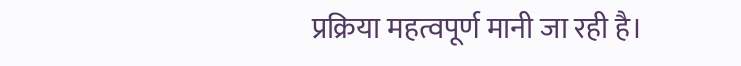प्रक्रिया महत्वपूर्ण मानी जा रही है।